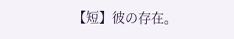【短】彼の存在。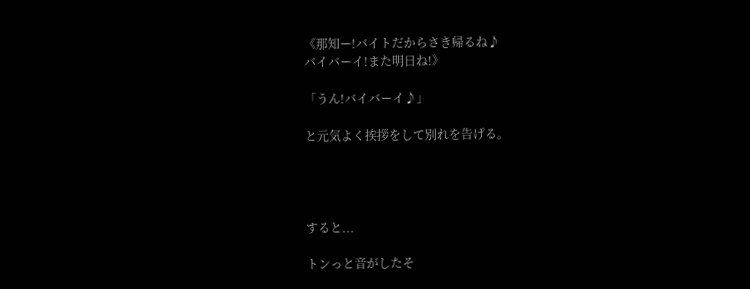《那知ー!バイトだからさき帰るね♪
バイバーイ!また明日ね!》

「うん!バイバーイ♪」

と元気よく挨拶をして別れを告げる。




すると...

トンっと音がしたそ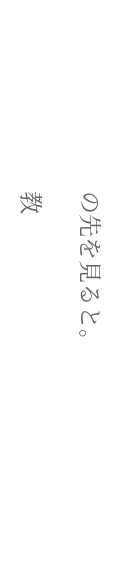の先を見ると。

教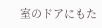室のドアにもた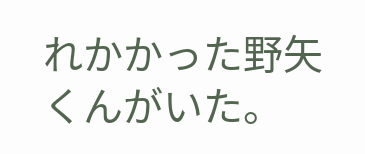れかかった野矢くんがいた。